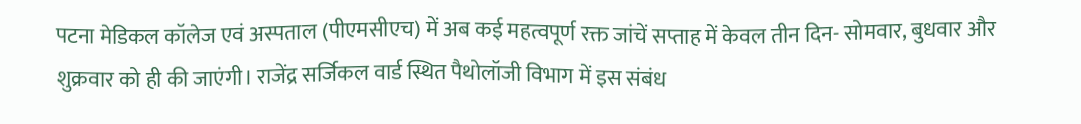पटना मेडिकल कॉलेज एवं अस्पताल (पीएमसीएच) में अब कई महत्वपूर्ण रक्त जांचें सप्ताह में केवल तीन दिन- सोमवार, बुधवार और शुक्रवार को ही की जाएंगी। राजेंद्र सर्जिकल वार्ड स्थित पैथोलॉजी विभाग में इस संबंध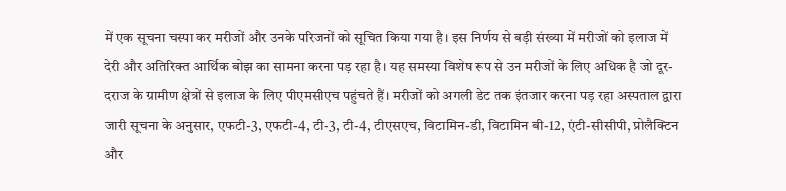में एक सूचना चस्पा कर मरीजों और उनके परिजनों को सूचित किया गया है। इस निर्णय से बड़ी संख्या में मरीजों को इलाज में देरी और अतिरिक्त आर्थिक बोझ का सामना करना पड़ रहा है। यह समस्या विशेष रूप से उन मरीजों के लिए अधिक है जो दूर-दराज के ग्रामीण क्षेत्रों से इलाज के लिए पीएमसीएच पहुंचते हैं। मरीजों को अगली डेट तक इंतजार करना पड़ रहा अस्पताल द्वारा जारी सूचना के अनुसार, एफटी-3, एफटी-4, टी-3, टी-4, टीएसएच, विटामिन-डी, विटामिन बी-12, एंटी-सीसीपी, प्रोलैक्टिन और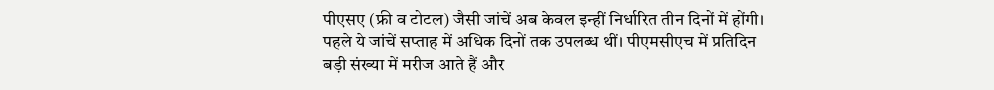पीएसए (फ्री व टोटल) जैसी जांचें अब केवल इन्हीं निर्धारित तीन दिनों में होंगी। पहले ये जांचें सप्ताह में अधिक दिनों तक उपलब्ध थीं। पीएमसीएच में प्रतिदिन बड़ी संख्या में मरीज आते हैं और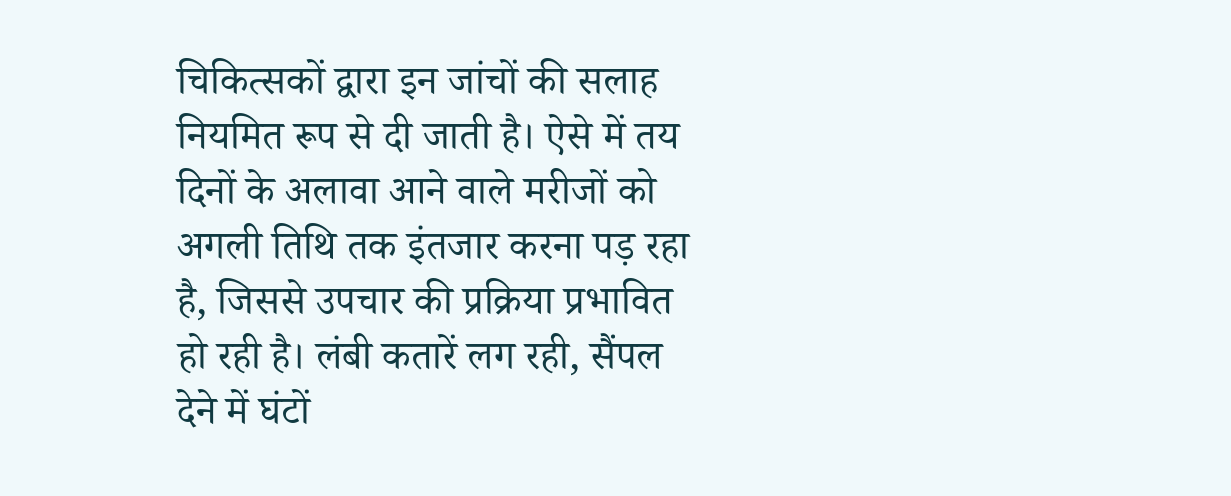चिकित्सकों द्वारा इन जांचों की सलाह नियमित रूप से दी जाती है। ऐसे में तय दिनों के अलावा आने वाले मरीजों को अगली तिथि तक इंतजार करना पड़ रहा है, जिससे उपचार की प्रक्रिया प्रभावित हो रही है। लंबी कतारें लग रही, सैंपल देने में घंटों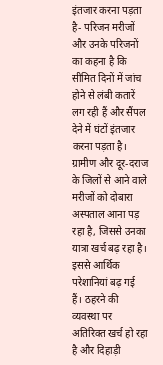इंतजार करना पड़ता है- परिजन मरीजों और उनके परिजनों का कहना है कि सीमित दिनों में जांच होने से लंबी कतारें लग रही हैं और सैंपल देने में घंटों इंतजार करना पड़ता है। ग्रामीण और दूर-दराज के जिलों से आने वाले मरीजों को दोबारा अस्पताल आना पड़ रहा है, जिससे उनका यात्रा खर्च बढ़ रहा है। इससे आर्थिक परेशानियां बढ़ गई हैं। ठहरने की व्यवस्था पर अतिरिक्त खर्च हो रहा है और दिहाड़ी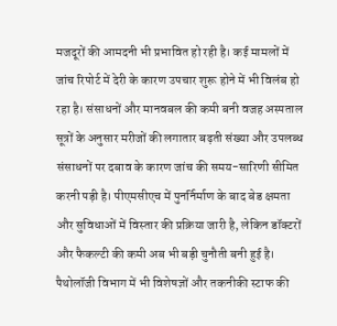मजदूरों की आमदनी भी प्रभावित हो रही है। कई मामलों में जांच रिपोर्ट में देरी के कारण उपचार शुरू होने में भी विलंब हो रहा है। संसाधनों और मानवबल की कमी बनी वजह अस्पताल सूत्रों के अनुसार मरीजों की लगातार बढ़ती संख्या और उपलब्ध संसाधनों पर दबाव के कारण जांच की समय-सारिणी सीमित करनी पड़ी है। पीएमसीएच में पुनर्निर्माण के बाद बेड क्षमता और सुविधाओं में विस्तार की प्रक्रिया जारी है, लेकिन डॉक्टरों और फैकल्टी की कमी अब भी बड़ी चुनौती बनी हुई है। पैथोलॉजी विभाग में भी विशेषज्ञों और तकनीकी स्टाफ की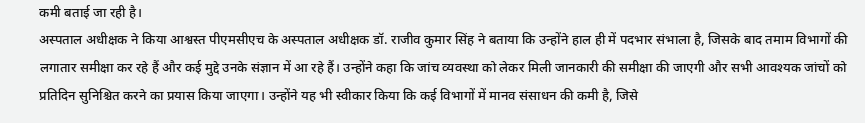कमी बताई जा रही है।
अस्पताल अधीक्षक ने किया आश्वस्त पीएमसीएच के अस्पताल अधीक्षक डॉ. राजीव कुमार सिंह ने बताया कि उन्होंने हाल ही में पदभार संभाला है, जिसके बाद तमाम विभागों की लगातार समीक्षा कर रहे हैं और कई मुद्दे उनके संज्ञान में आ रहे हैं। उन्होंने कहा कि जांच व्यवस्था को लेकर मिली जानकारी की समीक्षा की जाएगी और सभी आवश्यक जांचों को प्रतिदिन सुनिश्चित करने का प्रयास किया जाएगा। उन्होंने यह भी स्वीकार किया कि कई विभागों में मानव संसाधन की कमी है, जिसे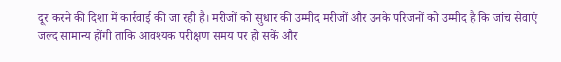दूर करने की दिशा में कार्रवाई की जा रही है। मरीजों को सुधार की उम्मीद मरीजों और उनके परिजनों को उम्मीद है कि जांच सेवाएं जल्द सामान्य होंगी ताकि आवश्यक परीक्षण समय पर हो सकें और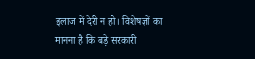इलाज में देरी न हो। विशेषज्ञों का मानना है कि बड़े सरकारी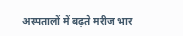अस्पतालों में बढ़ते मरीज भार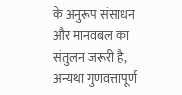के अनुरूप संसाधन और मानवबल का संतुलन जरूरी है, अन्यथा गुणवत्तापूर्ण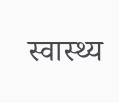स्वास्थ्य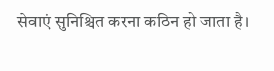सेवाएं सुनिश्चित करना कठिन हो जाता है।